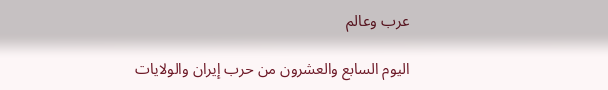عرب وعالم

اليوم السابع والعشرون من حرب إيران والولايات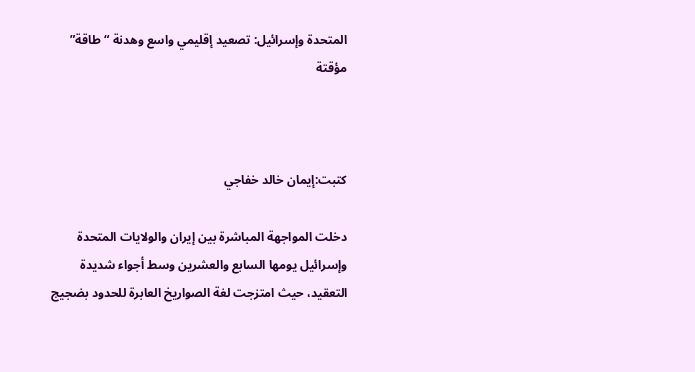المتحدة وإسرائيل: تصعيد إقليمي واسع وهدنة “طاقة” مؤقتة



كتبت:إيمان خالد خفاجي

دخلت المواجهة المباشرة بين إيران والولايات المتحدة وإسرائيل يومها السابع والعشرين وسط أجواء شديدة التعقيد، حيث امتزجت لغة الصواريخ العابرة للحدود بضجيج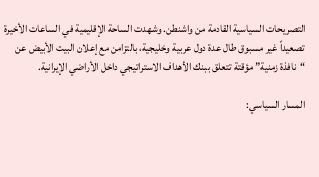التصريحات السياسية القادمة من واشنطن. وشهدت الساحة الإقليمية في الساعات الأخيرة تصعيداً غير مسبوق طال عدة دول عربية وخليجية، بالتزامن مع إعلان البيت الأبيض عن “نافذة زمنية” مؤقتة تتعلق ببنك الأهداف الاستراتيجي داخل الأراضي الإيرانية.

المسار السياسي: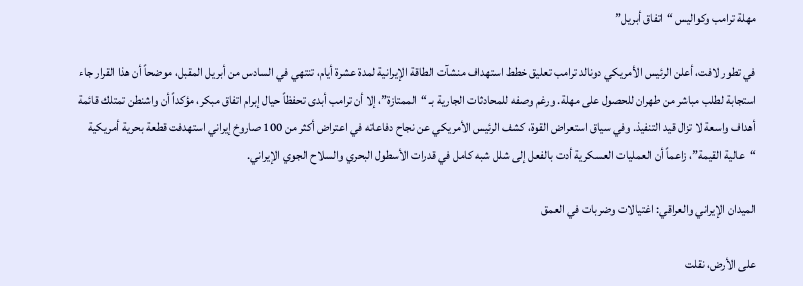مهلة ترامب وكواليس “اتفاق أبريل”

في تطور لافت، أعلن الرئيس الأمريكي دونالد ترامب تعليق خطط استهداف منشآت الطاقة الإيرانية لمدة عشرة أيام، تنتهي في السادس من أبريل المقبل، موضحاً أن هذا القرار جاء استجابة لطلب مباشر من طهران للحصول على مهلة. ورغم وصفه للمحادثات الجارية بـ “الممتازة”، إلا أن ترامب أبدى تحفظاً حيال إبرام اتفاق مبكر، مؤكداً أن واشنطن تمتلك قائمة أهداف واسعة لا تزال قيد التنفيذ. وفي سياق استعراض القوة، كشف الرئيس الأمريكي عن نجاح دفاعاته في اعتراض أكثر من 100 صاروخ إيراني استهدفت قطعة بحرية أمريكية “عالية القيمة”، زاعماً أن العمليات العسكرية أدت بالفعل إلى شلل شبه كامل في قدرات الأسطول البحري والسلاح الجوي الإيراني.

الميدان الإيراني والعراقي: اغتيالات وضربات في العمق

على الأرض، نقلت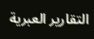التقارير العبرية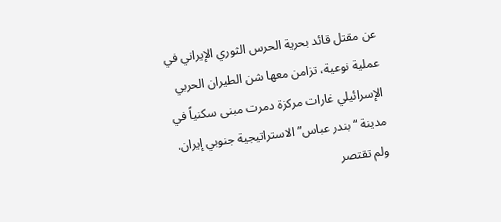عن مقتل قائد بحرية الحرس الثوري الإيراني في عملية نوعية، تزامن معها شن الطيران الحربي الإسرائيلي غارات مركزة دمرت مبنى سكنياً في مدينة “بندر عباس” الاستراتيجية جنوبي إيران. ولم تقتصر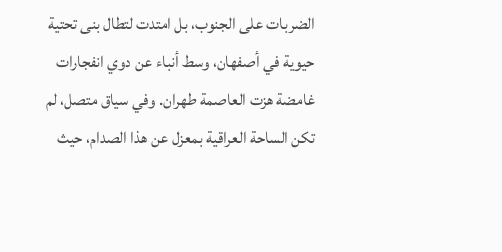الضربات على الجنوب، بل امتدت لتطال بنى تحتية حيوية في أصفهان، وسط أنباء عن دوي انفجارات غامضة هزت العاصمة طهران. وفي سياق متصل، لم تكن الساحة العراقية بمعزل عن هذا الصدام، حيث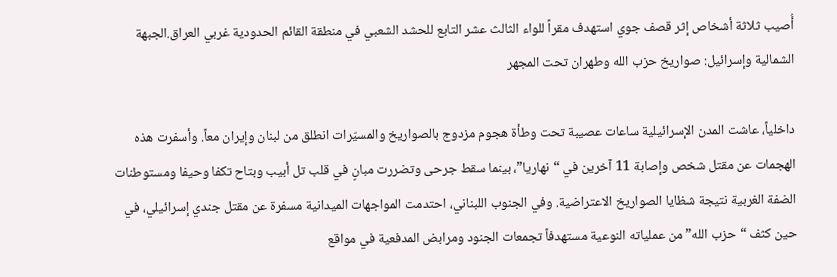أُصيب ثلاثة أشخاص إثر قصف جوي استهدف مقراً للواء الثالث عشر التابع للحشد الشعبي في منطقة القائم الحدودية غربي العراق.الجبهة الشمالية وإسرائيل: صواريخ حزب الله وطهران تحت المجهر

داخلياً، عاشت المدن الإسرائيلية ساعات عصيبة تحت وطأة هجوم مزدوج بالصواريخ والمسيّرات انطلق من لبنان وإيران معاً. وأسفرت هذه الهجمات عن مقتل شخص وإصابة 11 آخرين في “نهاريا”، بينما سقط جرحى وتضررت مبانٍ في قلب تل أبيب وبتاح تكفا وحيفا ومستوطنات الضفة الغربية نتيجة شظايا الصواريخ الاعتراضية. وفي الجنوب اللبناني، احتدمت المواجهات الميدانية مسفرة عن مقتل جندي إسرائيلي، في حين كثف “حزب الله” من عملياته النوعية مستهدفاً تجمعات الجنود ومرابض المدفعية في مواقع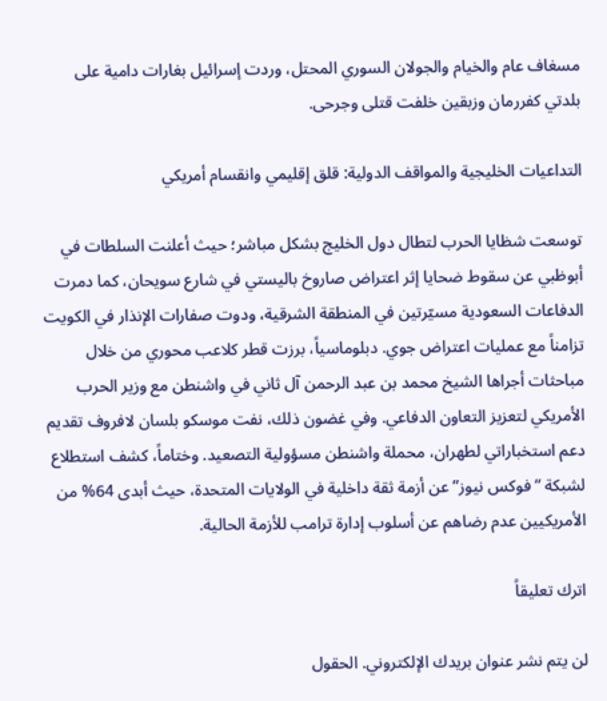مسغاف عام والخيام والجولان السوري المحتل، وردت إسرائيل بغارات دامية على بلدتي كفررمان وزبقين خلفت قتلى وجرحى.

التداعيات الخليجية والمواقف الدولية: قلق إقليمي وانقسام أمريكي

توسعت شظايا الحرب لتطال دول الخليج بشكل مباشر؛ حيث أعلنت السلطات في أبوظبي عن سقوط ضحايا إثر اعتراض صاروخ باليستي في شارع سويحان، كما دمرت الدفاعات السعودية مسيّرتين في المنطقة الشرقية، ودوت صفارات الإنذار في الكويت تزامناً مع عمليات اعتراض جوي. دبلوماسياً، برزت قطر كلاعب محوري من خلال مباحثات أجراها الشيخ محمد بن عبد الرحمن آل ثاني في واشنطن مع وزير الحرب الأمريكي لتعزيز التعاون الدفاعي. وفي غضون ذلك، نفت موسكو بلسان لافروف تقديم دعم استخباراتي لطهران، محملة واشنطن مسؤولية التصعيد. وختاماً، كشف استطلاع لشبكة “فوكس نيوز” عن أزمة ثقة داخلية في الولايات المتحدة، حيث أبدى 64% من الأمريكيين عدم رضاهم عن أسلوب إدارة ترامب للأزمة الحالية.

اترك تعليقاً

لن يتم نشر عنوان بريدك الإلكتروني. الحقول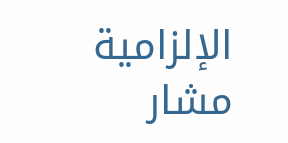الإلزامية مشار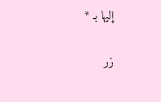إليها بـ *

زر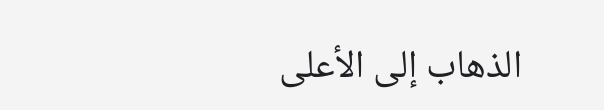الذهاب إلى الأعلى